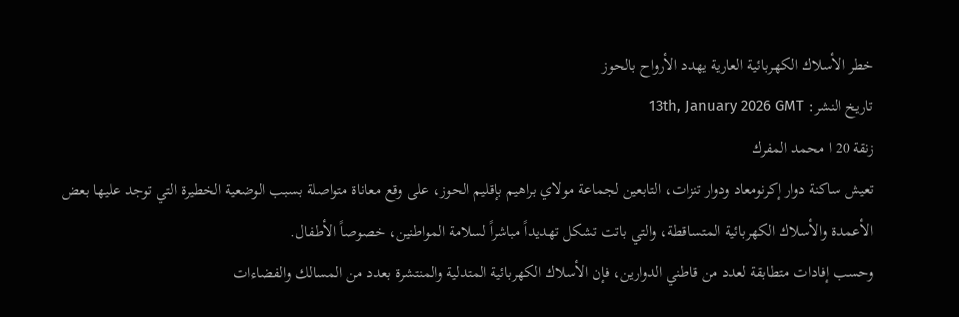خطر الأسلاك الكهربائية العارية يهدد الأرواح بالحوز
تاريخ النشر: 13th, January 2026 GMT
زنقة 20 ا محمد المفرك
تعيش ساكنة دوار إكرنومعاد ودوار تنزات، التابعين لجماعة مولاي براهيم بإقليم الحوز، على وقع معاناة متواصلة بسبب الوضعية الخطيرة التي توجد عليها بعض الأعمدة والأسلاك الكهربائية المتساقطة، والتي باتت تشكل تهديداً مباشراً لسلامة المواطنين، خصوصاً الأطفال.
وحسب إفادات متطابقة لعدد من قاطني الدوارين، فإن الأسلاك الكهربائية المتدلية والمنتشرة بعدد من المسالك والفضاءات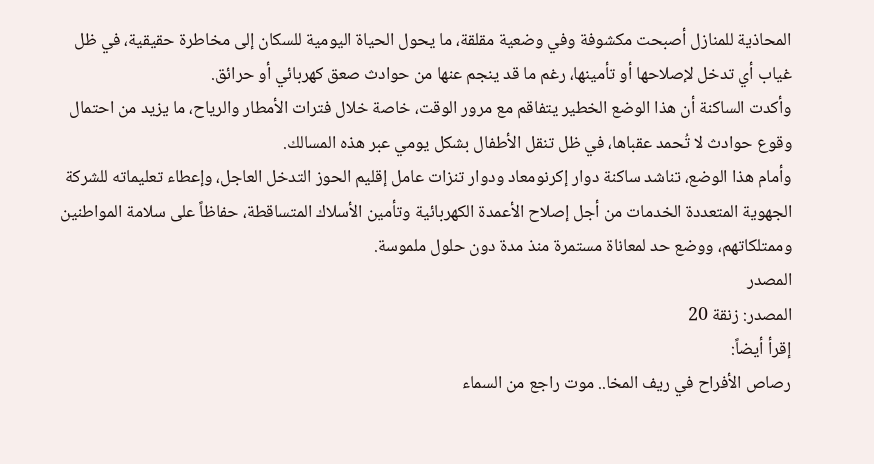المحاذية للمنازل أصبحت مكشوفة وفي وضعية مقلقة، ما يحول الحياة اليومية للسكان إلى مخاطرة حقيقية، في ظل غياب أي تدخل لإصلاحها أو تأمينها، رغم ما قد ينجم عنها من حوادث صعق كهربائي أو حرائق.
وأكدت الساكنة أن هذا الوضع الخطير يتفاقم مع مرور الوقت، خاصة خلال فترات الأمطار والرياح، ما يزيد من احتمال وقوع حوادث لا تُحمد عقباها، في ظل تنقل الأطفال بشكل يومي عبر هذه المسالك.
وأمام هذا الوضع، تناشد ساكنة دوار إكرنومعاد ودوار تنزات عامل إقليم الحوز التدخل العاجل، وإعطاء تعليماته للشركة الجهوية المتعددة الخدمات من أجل إصلاح الأعمدة الكهربائية وتأمين الأسلاك المتساقطة، حفاظاً على سلامة المواطنين وممتلكاتهم، ووضع حد لمعاناة مستمرة منذ مدة دون حلول ملموسة.
المصدر
المصدر: زنقة 20
إقرأ أيضاً:
رصاص الأفراح في ريف المخا.. موت راجع من السماء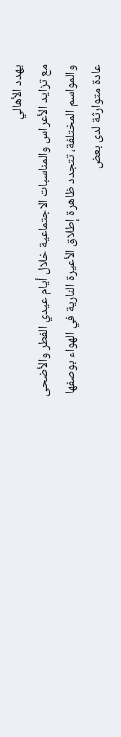يهدد الأهالي
مع تزايد الأعراس والمناسبات الاجتماعية خلال أيام عيدي الفطر والأضحى والمواسم المختلفة، تتجدد ظاهرة إطلاق الأعيرة النارية في الهواء بوصفها عادة متوارثة لدى بعض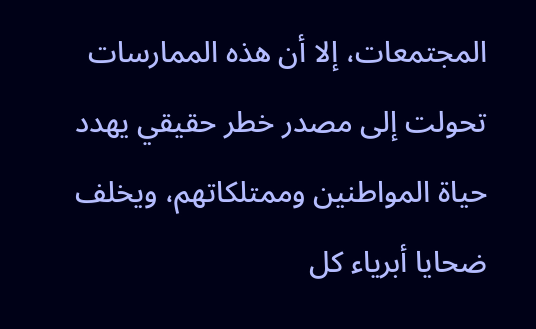المجتمعات، إلا أن هذه الممارسات تحولت إلى مصدر خطر حقيقي يهدد حياة المواطنين وممتلكاتهم، ويخلف ضحايا أبرياء كل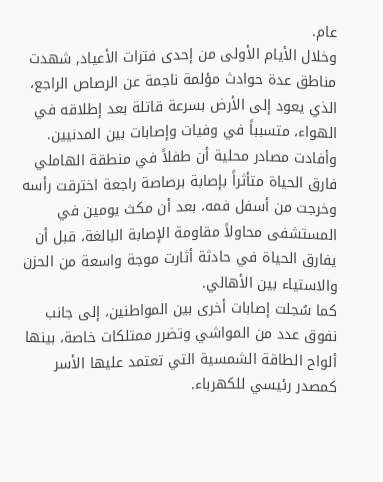عام.
وخلال الأيام الأولى من إحدى فترات الأعياد, شهدت مناطق عدة حوادث مؤلمة ناجمة عن الرصاص الراجع، الذي يعود إلى الأرض بسرعة قاتلة بعد إطلاقه في الهواء، متسبباً في وفيات وإصابات بين المدنيين.
وأفادت مصادر محلية أن طفلاً في منطقة الهاملي فارق الحياة متأثراً بإصابة برصاصة راجعة اخترقت رأسه وخرجت من أسفل فمه، بعد أن مكث يومين في المستشفى محاولاً مقاومة الإصابة البالغة، قبل أن يفارق الحياة في حادثة أثارت موجة واسعة من الحزن والاستياء بين الأهالي.
كما سُجلت إصابات أخرى بين المواطنين، إلى جانب نفوق عدد من المواشي وتضرر ممتلكات خاصة، بينها ألواح الطاقة الشمسية التي تعتمد عليها الأسر كمصدر رئيسي للكهرباء.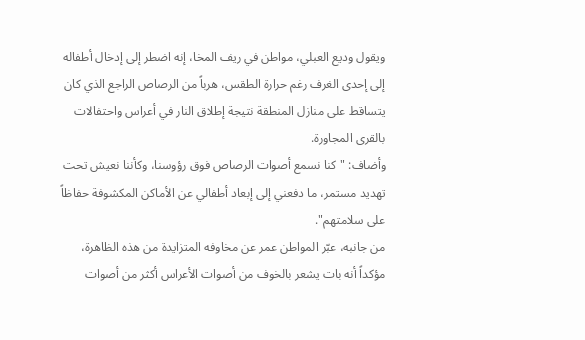ويقول وديع العبلي، مواطن في ريف المخا، إنه اضطر إلى إدخال أطفاله إلى إحدى الغرف رغم حرارة الطقس، هرباً من الرصاص الراجع الذي كان يتساقط على منازل المنطقة نتيجة إطلاق النار في أعراس واحتفالات بالقرى المجاورة.
وأضاف: "كنا نسمع أصوات الرصاص فوق رؤوسنا، وكأننا نعيش تحت تهديد مستمر، ما دفعني إلى إبعاد أطفالي عن الأماكن المكشوفة حفاظاً على سلامتهم".
من جانبه، عبّر المواطن عمر عن مخاوفه المتزايدة من هذه الظاهرة، مؤكداً أنه بات يشعر بالخوف من أصوات الأعراس أكثر من أصوات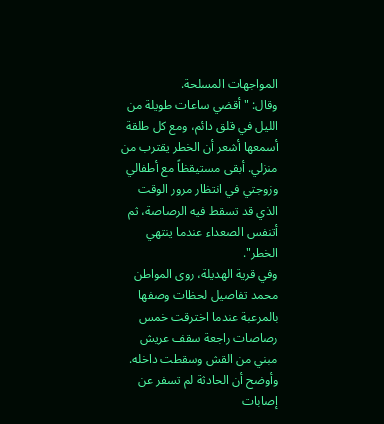المواجهات المسلحة.
وقال: "أقضي ساعات طويلة من الليل في قلق دائم، ومع كل طلقة أسمعها أشعر أن الخطر يقترب من منزلي. أبقى مستيقظاً مع أطفالي وزوجتي في انتظار مرور الوقت الذي قد تسقط فيه الرصاصة، ثم أتنفس الصعداء عندما ينتهي الخطر".
وفي قرية الهديلة، روى المواطن محمد تفاصيل لحظات وصفها بالمرعبة عندما اخترقت خمس رصاصات راجعة سقف عريش مبني من القش وسقطت داخله.
وأوضح أن الحادثة لم تسفر عن إصابات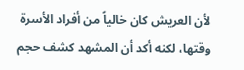لأن العريش كان خالياً من أفراد الأسرة وقتها، لكنه أكد أن المشهد كشف حجم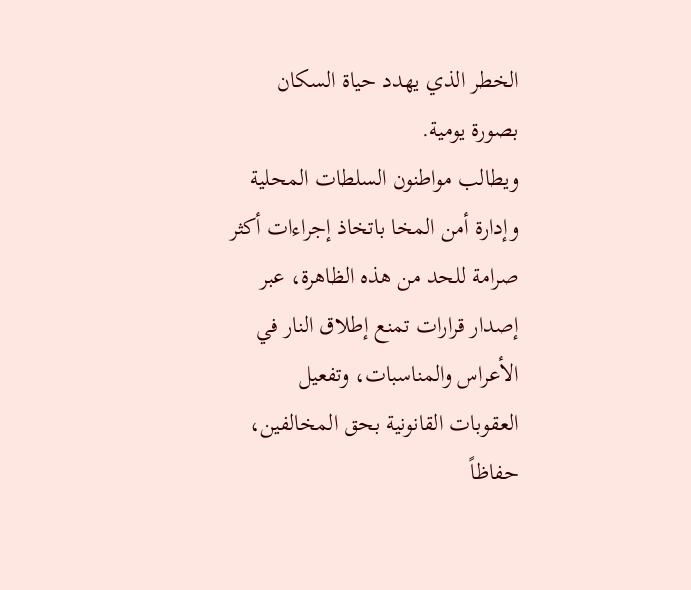الخطر الذي يهدد حياة السكان بصورة يومية.
ويطالب مواطنون السلطات المحلية وإدارة أمن المخا باتخاذ إجراءات أكثر صرامة للحد من هذه الظاهرة، عبر إصدار قرارات تمنع إطلاق النار في الأعراس والمناسبات، وتفعيل العقوبات القانونية بحق المخالفين، حفاظاً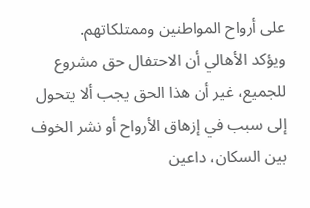على أرواح المواطنين وممتلكاتهم.
ويؤكد الأهالي أن الاحتفال حق مشروع للجميع، غير أن هذا الحق يجب ألا يتحول إلى سبب في إزهاق الأرواح أو نشر الخوف بين السكان، داعين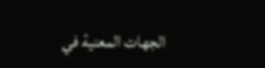الجهات المعنية في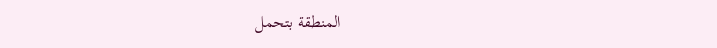المنطقة بتحمل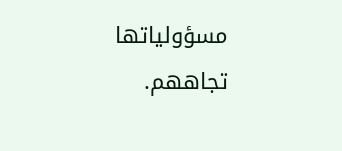مسؤولياتها تجاههم.